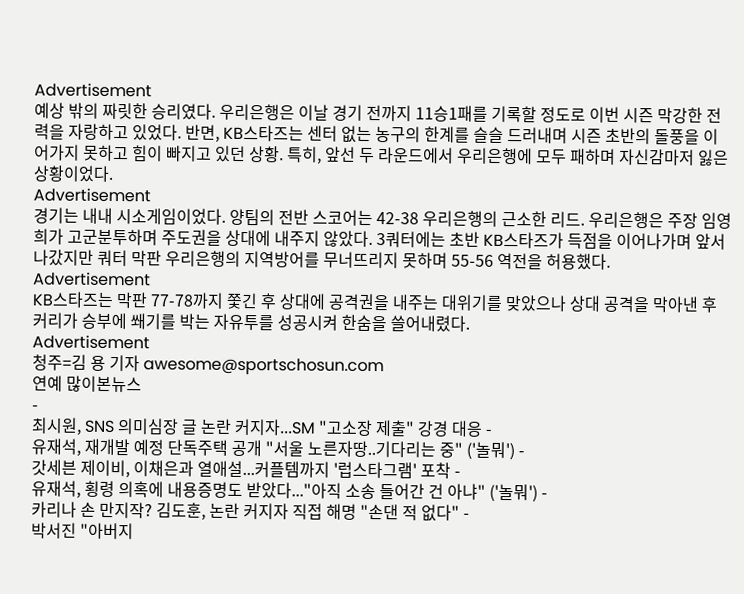Advertisement
예상 밖의 짜릿한 승리였다. 우리은행은 이날 경기 전까지 11승1패를 기록할 정도로 이번 시즌 막강한 전력을 자랑하고 있었다. 반면, KB스타즈는 센터 없는 농구의 한계를 슬슬 드러내며 시즌 초반의 돌풍을 이어가지 못하고 힘이 빠지고 있던 상황. 특히, 앞선 두 라운드에서 우리은행에 모두 패하며 자신감마저 잃은 상황이었다.
Advertisement
경기는 내내 시소게임이었다. 양팀의 전반 스코어는 42-38 우리은행의 근소한 리드. 우리은행은 주장 임영희가 고군분투하며 주도권을 상대에 내주지 않았다. 3쿼터에는 초반 KB스타즈가 득점을 이어나가며 앞서나갔지만 쿼터 막판 우리은행의 지역방어를 무너뜨리지 못하며 55-56 역전을 허용했다.
Advertisement
KB스타즈는 막판 77-78까지 쫓긴 후 상대에 공격권을 내주는 대위기를 맞았으나 상대 공격을 막아낸 후 커리가 승부에 쐐기를 박는 자유투를 성공시켜 한숨을 쓸어내렸다.
Advertisement
청주=김 용 기자 awesome@sportschosun.com
연예 많이본뉴스
-
최시원, SNS 의미심장 글 논란 커지자...SM "고소장 제출" 강경 대응 -
유재석, 재개발 예정 단독주택 공개 "서울 노른자땅..기다리는 중" ('놀뭐') -
갓세븐 제이비, 이채은과 열애설...커플템까지 '럽스타그램' 포착 -
유재석, 횡령 의혹에 내용증명도 받았다..."아직 소송 들어간 건 아냐" ('놀뭐') -
카리나 손 만지작? 김도훈, 논란 커지자 직접 해명 "손댄 적 없다" -
박서진 "아버지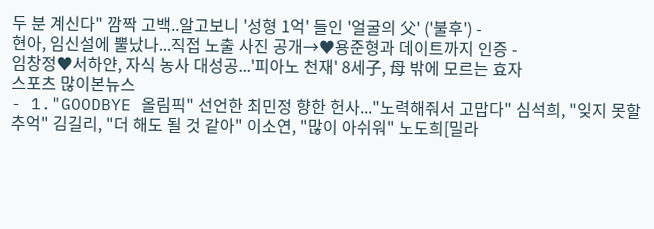두 분 계신다" 깜짝 고백..알고보니 '성형 1억' 들인 '얼굴의 父' ('불후') -
현아, 임신설에 뿔났나...직접 노출 사진 공개→♥용준형과 데이트까지 인증 -
임창정♥서하얀, 자식 농사 대성공...'피아노 천재' 8세子, 母 밖에 모르는 효자
스포츠 많이본뉴스
- 1."GOODBYE 올림픽" 선언한 최민정 향한 헌사..."노력해줘서 고맙다" 심석희, "잊지 못할 추억" 김길리, "더 해도 될 것 같아" 이소연, "많이 아쉬워" 노도희[밀라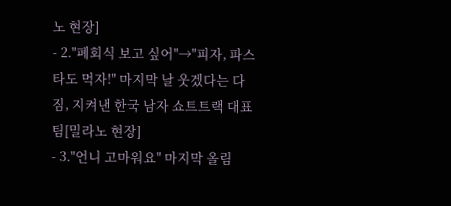노 현장]
- 2."폐회식 보고 싶어"→"피자, 파스타도 먹자!" 마지막 날 웃겠다는 다짐, 지켜낸 한국 남자 쇼트트랙 대표팀[밀라노 현장]
- 3."언니 고마워요" 마지막 올림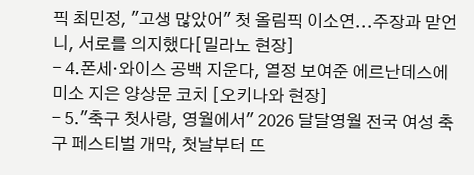픽 최민정, "고생 많았어" 첫 올림픽 이소연...주장과 맏언니, 서로를 의지했다[밀라노 현장]
- 4.폰세·와이스 공백 지운다, 열정 보여준 에르난데스에 미소 지은 양상문 코치 [오키나와 현장]
- 5."축구 첫사랑, 영월에서" 2026 달달영월 전국 여성 축구 페스티벌 개막, 첫날부터 뜨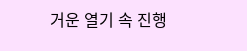거운 열기 속 진행